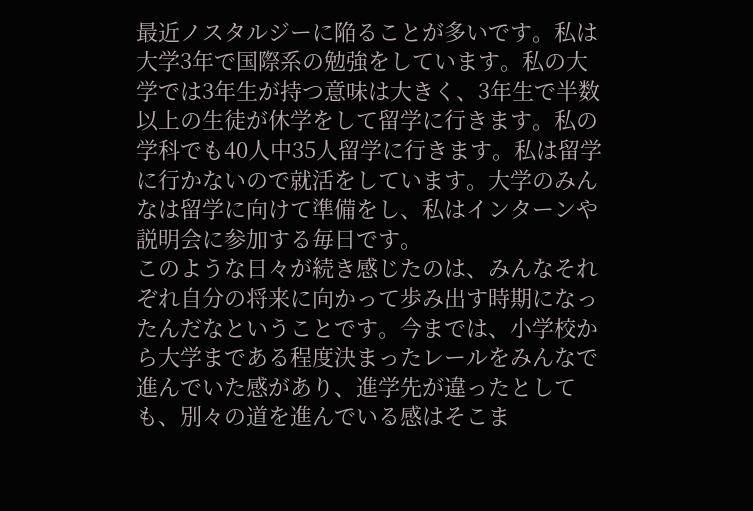最近ノスタルジーに陥ることが多いです。私は大学3年で国際系の勉強をしています。私の大学では3年生が持つ意味は大きく、3年生で半数以上の生徒が休学をして留学に行きます。私の学科でも40人中35人留学に行きます。私は留学に行かないので就活をしています。大学のみんなは留学に向けて準備をし、私はインターンや説明会に参加する毎日です。
このような日々が続き感じたのは、みんなそれぞれ自分の将来に向かって歩み出す時期になったんだなということです。今までは、小学校から大学まである程度決まったレールをみんなで進んでいた感があり、進学先が違ったとしても、別々の道を進んでいる感はそこま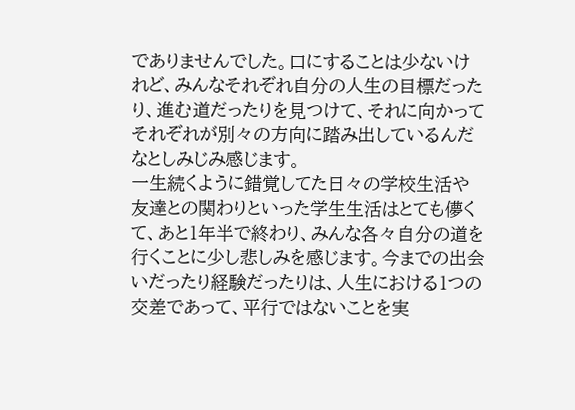でありませんでした。口にすることは少ないけれど、みんなそれぞれ自分の人生の目標だったり、進む道だったりを見つけて、それに向かってそれぞれが別々の方向に踏み出しているんだなとしみじみ感じます。
一生続くように錯覚してた日々の学校生活や友達との関わりといった学生生活はとても儚くて、あと1年半で終わり、みんな各々自分の道を行くことに少し悲しみを感じます。今までの出会いだったり経験だったりは、人生における1つの交差であって、平行ではないことを実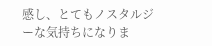感し、とてもノスタルジーな気持ちになりま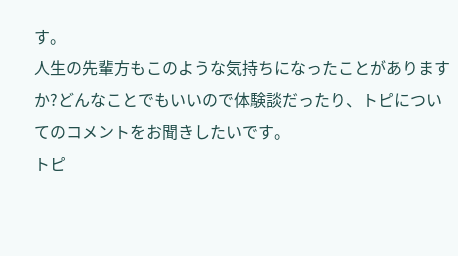す。
人生の先輩方もこのような気持ちになったことがありますか?どんなことでもいいので体験談だったり、トピについてのコメントをお聞きしたいです。
トピ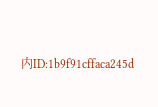内ID:1b9f91cffaca245d